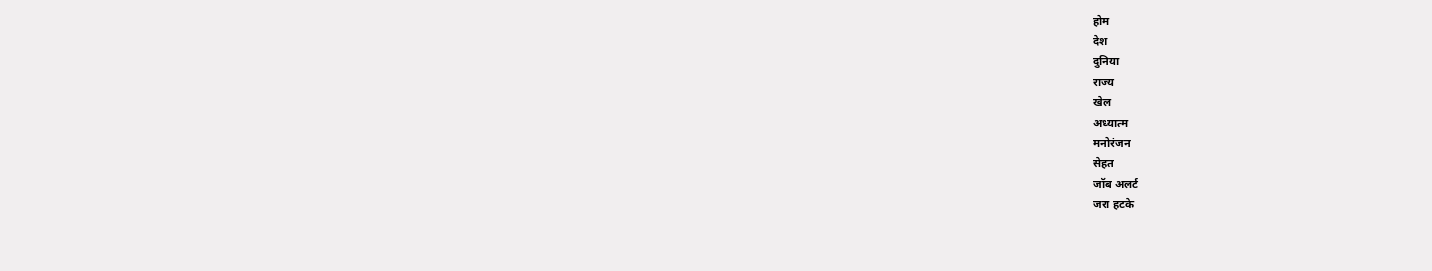होम
देश
दुनिया
राज्य
खेल
अध्यात्म
मनोरंजन
सेहत
जॉब अलर्ट
जरा हटके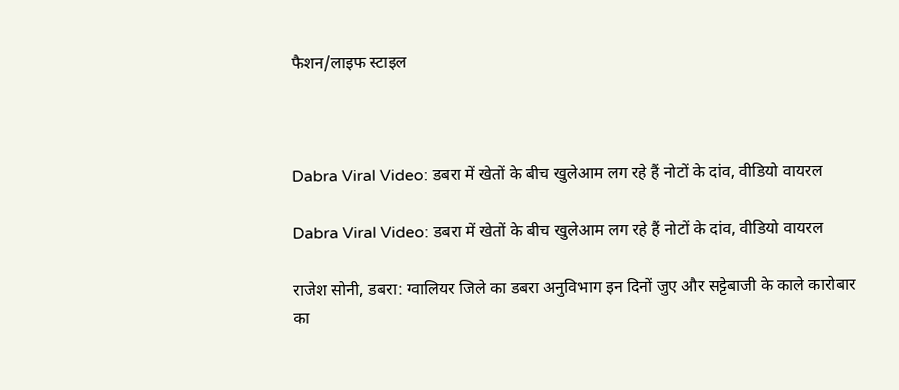फैशन/लाइफ स्टाइल



Dabra Viral Video: डबरा में खेतों के बीच खुलेआम लग रहे हैं नोटों के दांव, वीडियो वायरल

Dabra Viral Video: डबरा में खेतों के बीच खुलेआम लग रहे हैं नोटों के दांव, वीडियो वायरल

राजेश सोनी, डबरा: ग्वालियर जिले का डबरा अनुविभाग इन दिनों जुए और सट्टेबाजी के काले कारोबार का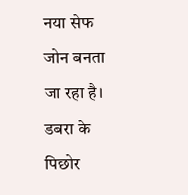नया सेफ जोन बनता जा रहा है। डबरा के पिछोर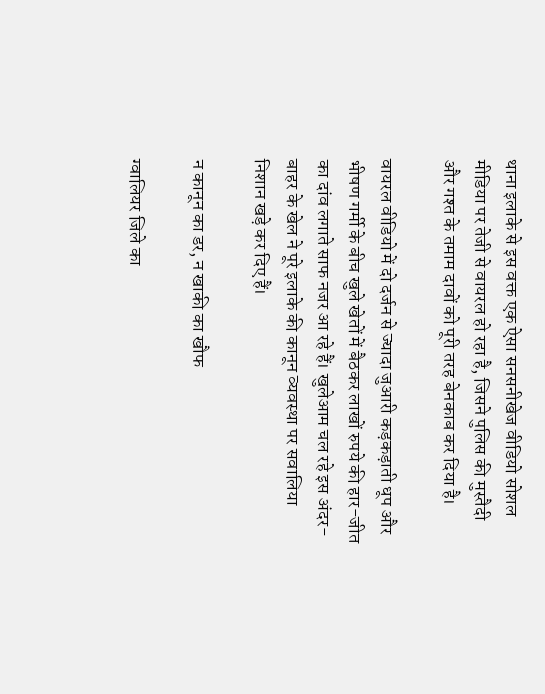थाना इलाके से इस वक्त एक ऐसा सनसनीखेज वीडियो सोशल मीडिया पर तेजी से वायरल हो रहा है, जिसने पुलिस की मुस्तैदी और गश्त के तमाम दावों को पूरी तरह बेनकाब कर दिया है।

वायरल वीडियो में दो दर्जन से ज्यादा जुआरी कड़कड़ाती धूप और भीषण गर्मी के बीच खुले खेतों में बैठकर लाखों रुपये की हार-जीत का दांव लगाते साफ नजर आ रहे हैं। खुलेआम चल रहे इस अंदर-बाहर के खेल ने पूरे इलाके की कानून व्यवस्था पर सवालिया निशान खड़े कर दिए हैं।

न कानून का डर, न खाकी का खौफ

ग्वालियर जिले का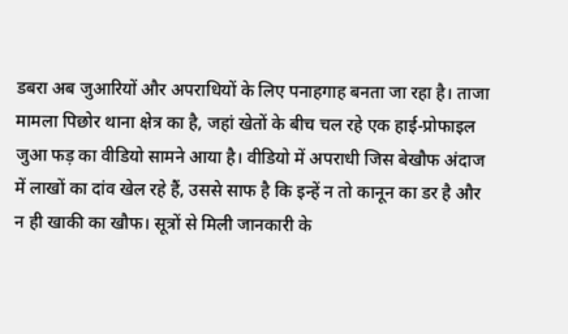डबरा अब जुआरियों और अपराधियों के लिए पनाहगाह बनता जा रहा है। ताजा मामला पिछोर थाना क्षेत्र का है, जहां खेतों के बीच चल रहे एक हाई-प्रोफाइल जुआ फड़ का वीडियो सामने आया है। वीडियो में अपराधी जिस बेखौफ अंदाज में लाखों का दांव खेल रहे हैं, उससे साफ है कि इन्हें न तो कानून का डर है और न ही खाकी का खौफ। सूत्रों से मिली जानकारी के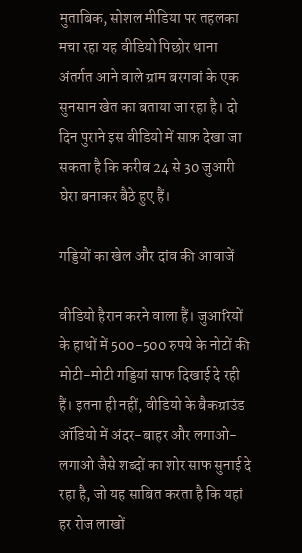मुताबिक, सोशल मीडिया पर तहलका मचा रहा यह वीडियो पिछोर थाना अंतर्गत आने वाले ग्राम बरगवां के एक सुनसान खेत का बताया जा रहा है। दो दिन पुराने इस वीडियो में साफ़ देखा जा सकता है कि करीब 24 से 30 जुआरी घेरा बनाकर बैठे हुए हैं।

गड्डियों का खेल और दांव की आवाजें

वीडियो हैरान करने वाला हैं। जुआरियों के हाथों में 500-500 रुपये के नोटों की मोटी-मोटी गड्डियां साफ दिखाई दे रही हैं। इतना ही नहीं, वीडियो के बैकग्राउंड ऑडियो में अंदर-बाहर और लगाओ-लगाओ जैसे शब्दों का शोर साफ सुनाई दे रहा है, जो यह साबित करता है कि यहां हर रोज लाखों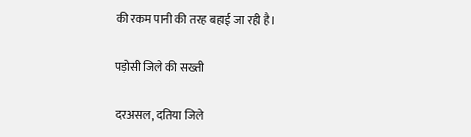की रकम पानी की तरह बहाई जा रही है।

पड़ोसी जिले की सख्ती

दरअसल, दतिया जिले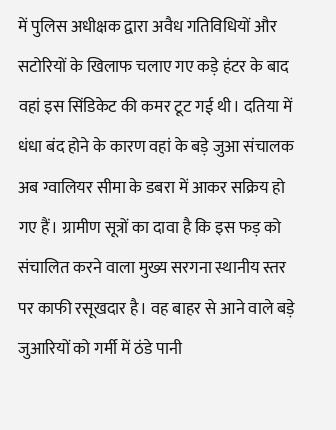में पुलिस अधीक्षक द्वारा अवैध गतिविधियों और सटोरियों के खिलाफ चलाए गए कड़े हंटर के बाद वहां इस सिंडिकेट की कमर टूट गई थी। दतिया में धंधा बंद होने के कारण वहां के बड़े जुआ संचालक अब ग्वालियर सीमा के डबरा में आकर सक्रिय हो गए हैं। ग्रामीण सूत्रों का दावा है कि इस फड़ को संचालित करने वाला मुख्य सरगना स्थानीय स्तर पर काफी रसूखदार है। वह बाहर से आने वाले बड़े जुआरियों को गर्मी में ठंडे पानी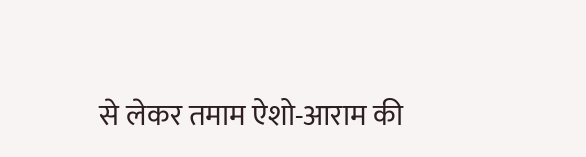से लेकर तमाम ऐशो-आराम की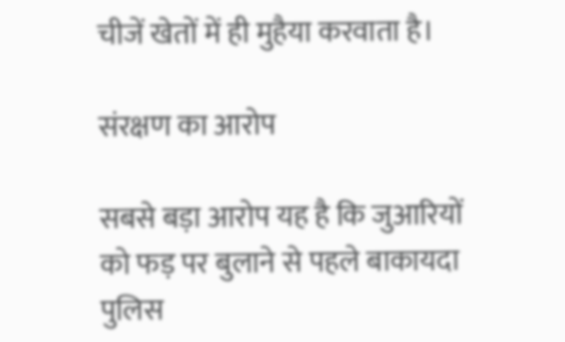चीजें खेतों में ही मुहैया करवाता है।

संरक्षण का आरोप

सबसे बड़ा आरोप यह है कि जुआरियों को फड़ पर बुलाने से पहले बाकायदा पुलिस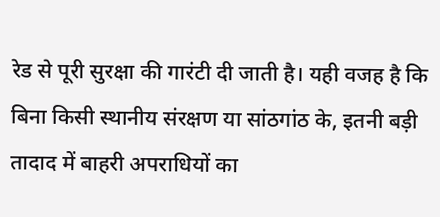रेड से पूरी सुरक्षा की गारंटी दी जाती है। यही वजह है कि बिना किसी स्थानीय संरक्षण या सांठगांठ के, इतनी बड़ी तादाद में बाहरी अपराधियों का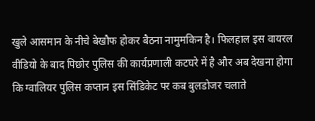खुले आसमान के नीचे बेखौफ होकर बैठना नामुमकिन है। फिलहाल इस वायरल वीडियो के बाद पिछोर पुलिस की कार्यप्रणाली कटघरे में है और अब देखना होगा कि ग्वालियर पुलिस कप्तान इस सिंडिकेट पर कब बुलडोजर चलाते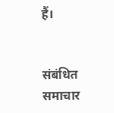हैं।


संबंधित समाचार